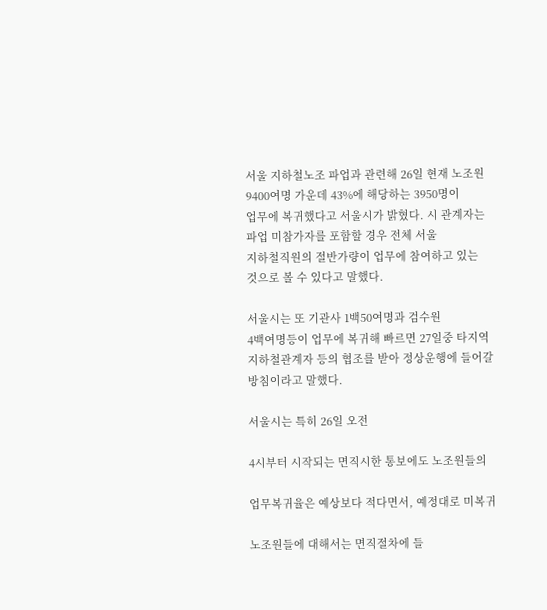서울 지하철노조 파업과 관련해 26일 현재 노조원
9400여명 가운데 43%에 해당하는 3950명이
업무에 복귀했다고 서울시가 밝혔다. 시 관계자는
파업 미참가자를 포함할 경우 전체 서울
지하철직원의 절반가량이 업무에 참여하고 있는
것으로 볼 수 있다고 말했다.

서울시는 또 기관사 1백50여명과 검수원
4백여명등이 업무에 복귀해 빠르면 27일중 타지역
지하철관계자 등의 협조를 받아 정상운행에 들어갈
방침이라고 말했다.

서울시는 특히 26일 오전

4시부터 시작되는 면직시한 통보에도 노조원들의

업무복귀율은 예상보다 적다면서, 예정대로 미복귀

노조원들에 대해서는 면직절차에 들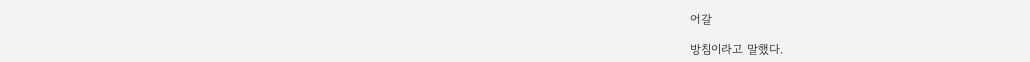어갈

방침이라고 말했다.